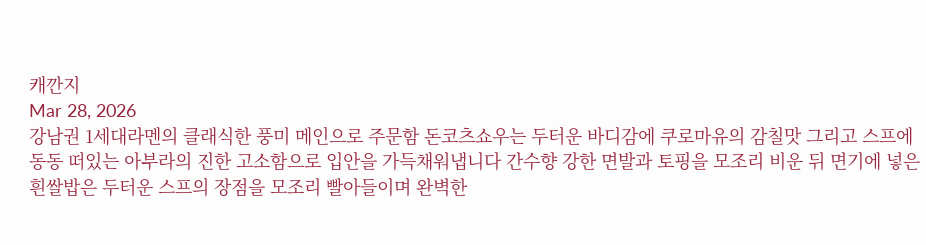캐깐지
Mar 28, 2026
강남권 1세대라멘의 클래식한 풍미 메인으로 주문함 돈코츠쇼우는 두터운 바디감에 쿠로마유의 감칠맛 그리고 스프에 동동 떠있는 아부라의 진한 고소함으로 입안을 가득채워냅니다 간수향 강한 면발과 토핑을 모조리 비운 뒤 면기에 넣은 흰쌀밥은 두터운 스프의 장점을 모조리 빨아들이며 완벽한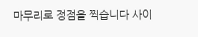마무리로 정점을 찍습니다 사이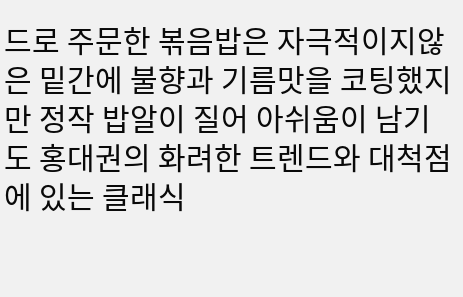드로 주문한 볶음밥은 자극적이지않은 밑간에 불향과 기름맛을 코팅했지만 정작 밥알이 질어 아쉬움이 남기도 홍대권의 화려한 트렌드와 대척점에 있는 클래식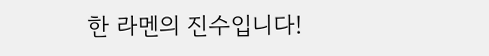한 라멘의 진수입니다!